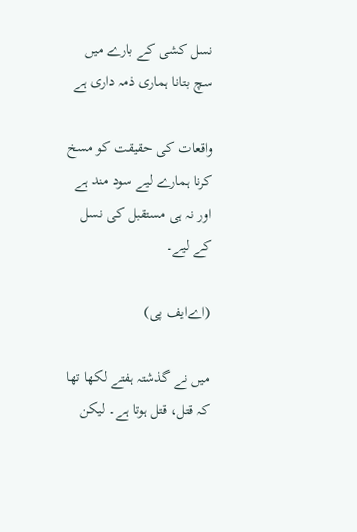نسل کشی کے بارے میں سچ بتانا ہماری ذمہ داری ہے

واقعات کی حقیقت کو مسخ کرنا ہمارے لیے سود مند ہے اور نہ ہی مستقبل کی نسل کے لیے۔

(اےایف پی)

میں نے گذشتہ ہفتے لکھا تھا کہ قتل، قتل ہوتا ہے۔ لیکن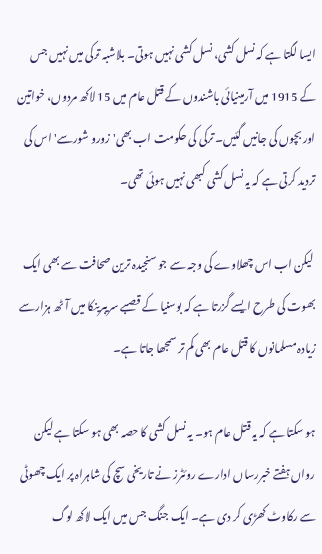ایسا لگتا ہے کہ نسل کشی، نسل کشی نہیں ہوتی۔ بلاشبہ ترکی میں نہیں جس کے 1915 میں آرمینیائی باشندوں کے قتل عام میں 15 لاکھ مردوں، خواتین اور بچوں کی جانیں گئیں۔ ترکی کی حکومت اب بھی'زورو شورسے' اس کی تردید کرتی ہے کہ یہ نسل کشی کبھی نہیں ہوئی تھی۔

 لیکن اب اس چھلاوے کی وجہ سے جو سنجیدہ ترین صحافت سے بھی ایک بھوت کی طرح ایسے گزرتا ہے کہ بوسنیا کے قصبے سریبرینکا میں آٹھ ہزارسے زیادہ مسلمانوں کا قتل عام بھی کم تر سمجھا جاتا ہے۔

ہو سکتا ہے کہ یہ قتل عام ہو۔ یہ نسل کشی کا حصہ بھی ہو سکتا ہے لیکن رواں ہفتے خبررساں ادارے روئٹرز نے تاریخی سچ کی شاہراہ پر ایک چھوٹی سے رکاوٹ کھڑی کر دی ہے۔ ایک جنگ جس میں ایک لاکھ لوگ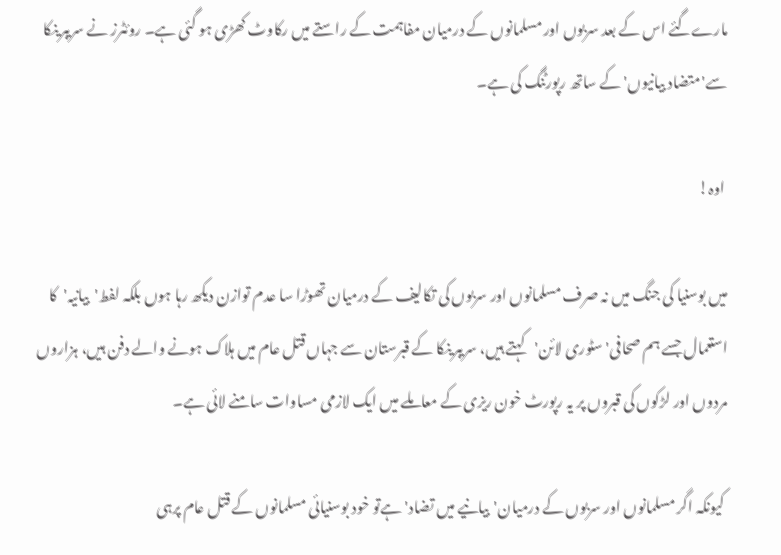مارےگئے اس کے بعد سربوں اور مسلمانوں کے درمیان مفاہمت کے راستے میں رکاوٹ کھڑی ہو گئی ہے۔ روئٹرز نے سریبرینکا سے'متضاد بیانیوں'کے ساتھ رپورٹنگ کی ہے۔

 اوہ!

میں بوسنیا کی جنگ میں نہ صرف مسلمانوں اور سربوں کی تکالیف کے درمیان تھوڑا سا عدم توازن دیکھ رہا ہوں بلکہ لفط'بیانیہ'کا استعمال جسے ہم صحافی'سٹوری لائن'کہتے ہیں، سریبرینکا کے قبرستان سے جہاں قتل عام میں ہلاک ہونے والے دفن ہیں، ہزاروں مردوں اور لڑکوں کی قبروں پر یہ رپورٹ خون ریزی کے معاملے میں ایک لازمی مساوات سامنے لائی ہے۔

 کیونکہ اگر مسلمانوں اور سربوں کے درمیان'بیانیے میں تضاد'ہےتو خود بوسنیائی مسلمانوں کے قتل عام پرہی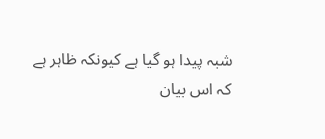شبہ پیدا ہو گیا ہے کیونکہ ظاہر ہے کہ اس بیان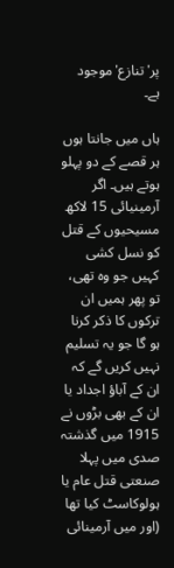پر'تنازع'موجود ہے۔

ہاں میں جانتا ہوں ہر قصے کے دو پہلو ہوتے ہیں۔ اگر آرمینیائی 15 لاکھ مسیحیوں کے قتل کو نسل کشی کہیں جو وہ تھی، تو پھر ہمیں ان ترکوں کا ذکر کرنا ہو گا جو یہ تسلیم نہیں کریں گے کہ ان کے آباؤ اجداد یا ان کے بھی بڑوں نے 1915 میں گذشتہ صدی میں پہلا صنعتی قتل عام یا ہولوکاسٹ کیا تھا (اور میں آرمینائی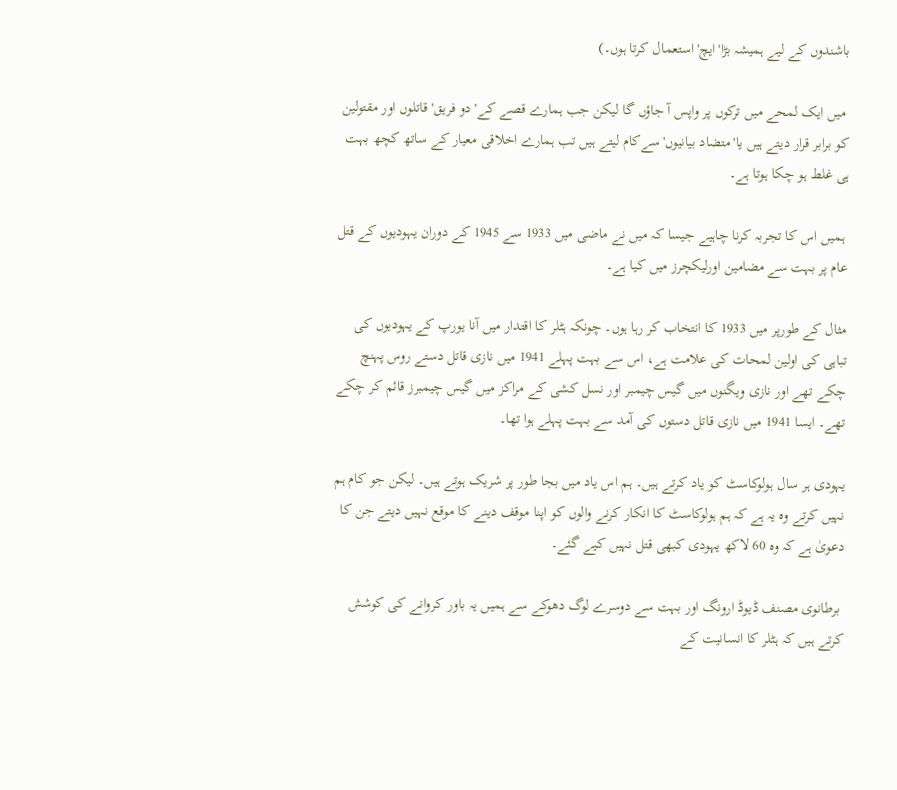باشندوں کے لیے ہمیشہ بڑا'ایچ'استعمال کرتا ہوں۔)

 میں ایک لمحے میں ترکوں پر واپس آ جاؤں گا لیکن جب ہمارے قصے کے'دو فریق' قاتلوں اور مقتولین کو برابر قرار دیتے ہیں یا'متضاد بیانیوں'سےکام لیتے ہیں تب ہمارے اخلاقی معیار کے ساتھ کچھ بہت ہی غلط ہو چکا ہوتا ہے۔

 ہمیں اس کا تجربہ کرنا چاہیے جیسا کہ میں نے ماضی میں 1933 سے 1945 کے دوران یہودیوں کے قتل عام پر بہت سے مضامین اورلیکچرز میں کیا ہے۔

مثال کے طورپر میں 1933 کا انتخاب کر رہا ہوں۔ چونکہ ہٹلر کا اقتدار میں آنا یورپ کے یہودیوں کی تباہی کی اولین لمحات کی علامت ہے، اس سے بہت پہلے 1941 میں نازی قاتل دستے روس پہنچ چکے تھے اور نازی ویگنوں میں گیس چیمبر اور نسل کشی کے مراکز میں گیس چیمبرز قائم کر چکے تھے۔ ایسا 1941 میں نازی قاتل دستوں کی آمد سے بہت پہلے ہوا تھا۔

یہودی ہر سال ہولوکاسٹ کو یاد کرتے ہیں۔ ہم اس یاد میں بجا طور پر شریک ہوتے ہیں۔ لیکن جو کام ہم نہیں کرتے وہ یہ ہے کہ ہم ہولوکاسٹ کا انکار کرنے والوں کو اپنا موقف دینے کا موقع نہیں دیتے جن کا دعویٰ ہے کہ وہ 60 لاکھ یہودی کبھی قتل نہیں کیے گئے۔

 برطانوی مصنف ڈیوڈ ارونگ اور بہت سے دوسرے لوگ دھوکے سے ہمیں یہ باور کروانے کی کوشش کرتے ہیں کہ ہٹلر کا انسانیت کے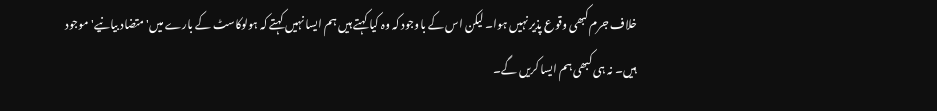خلاف جرم کبھی وقوع پذیر نہیں ہوا۔ لیکن اس کے باوجود کہ وہ کیا کہتے ہیں ہم ایسا نہیں کہتے کہ ہولوکاسٹ کے بارے میں'متضاد بیانیے'موجود ہیں۔ نہ ہی کبھی ہم ایسا کریں گے۔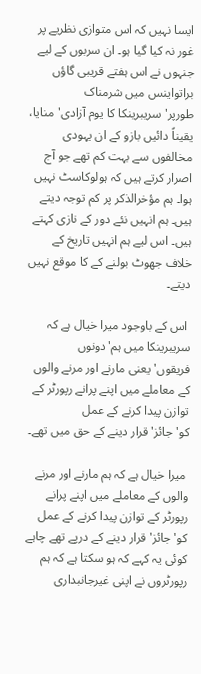ایسا نہیں کہ اس متوازی نظریے پر غور نہ کیا گیا ہو۔ ان سربوں کے لیے جنہوں نے اس ہفتے قریبی گاؤں براتواینس میں شرمناک طورپر'سریبرینکا کا یوم آزادی'منایا، یقیناً دائیں بازو کے ان یہودی مخالفوں سے بہت کم تھے جو آج اصرار کرتے ہیں کہ ہولوکاسٹ نہیں ہوا۔ ہم مؤخرالذکر پر کم توجہ دیتے ہیں۔ ہم انہیں نئے دور کے نازی کہتے ہیں۔ اس لیے ہم انہیں تاریخ کے خلاف جھوٹ بولنے کے کا موقع نہیں دیتے۔

 اس کے باوجود میرا خیال ہے کہ سریبرینکا میں ہم'دونوں فریقوں'یعنی مارنے اور مرنے والوں کے معاملے میں اپنے پرانے رپورٹر کے توازن پیدا کرنے کے عمل کو'جائز'قرار دینے کے حق میں تھے۔

 میرا خیال ہے کہ ہم مارنے اور مرنے والوں کے معاملے میں اپنے پرانے رپورٹر کے توازن پیدا کرنے کے عمل کو'جائز'قرار دینے کے درپے تھے چاہے کوئی یہ کہے کہ ہو سکتا ہے کہ ہم رپورٹروں نے اپنی غیرجانبداری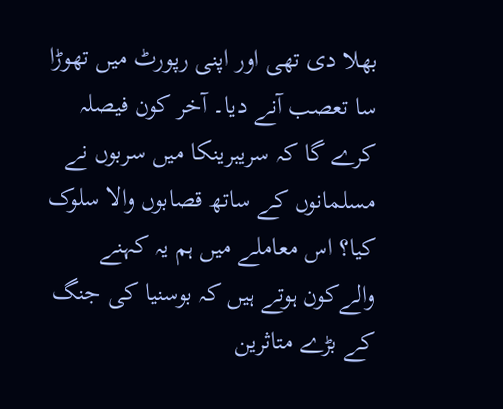بھلا دی تھی اور اپنی رپورٹ میں تھوڑا سا تعصب آنے دیا۔ آخر کون فیصلہ کرے گا کہ سریبرینکا میں سربوں نے مسلمانوں کے ساتھ قصابوں والا سلوک کیا؟ اس معاملے میں ہم یہ کہنے والےکون ہوتے ہیں کہ بوسنیا کی جنگ کے بڑے متاثرین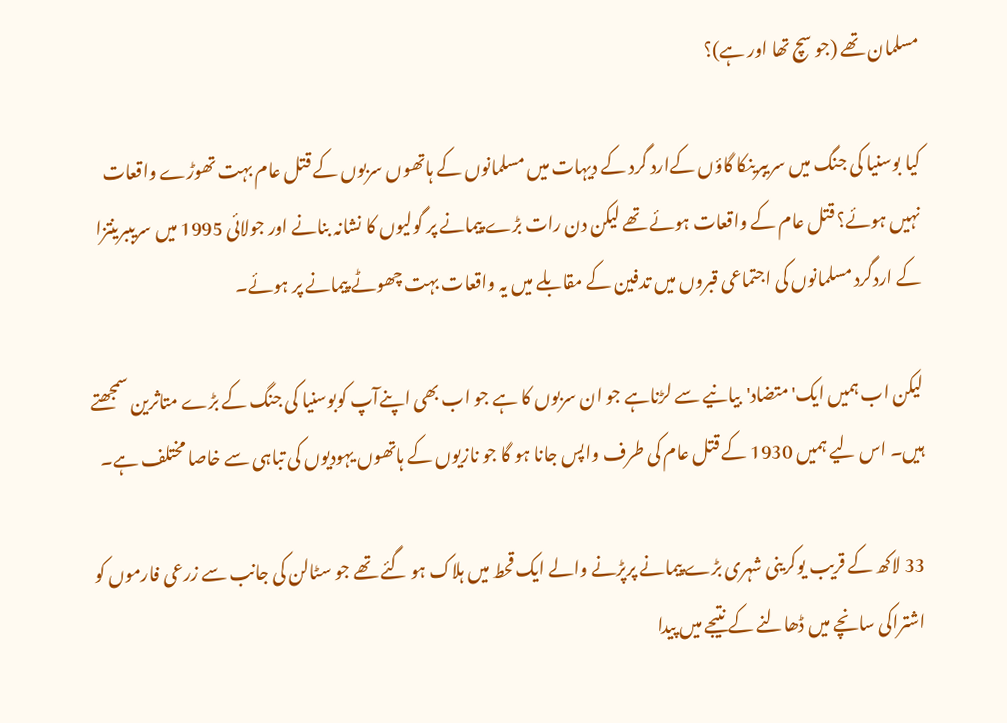مسلمان تھے (جو سچ تھا اور ہے)؟

کیا بوسنیا کی جنگ میں سریبرینکا گاؤں کےارد گرد کے دیہات میں مسلمانوں کے ہاتھوں سربوں کے قتل عام بہت تھوڑے واقعات نہیں ہوئے؟ قتل عام کے واقعات ہوئے تھے لیکن دن رات بڑے پیمانے پر گولیوں کا نشانہ بنانے اور جولائی 1995 میں سریببرینتزا کے اردگرد مسلمانوں کی اجتماعی قبروں میں تدفین کے مقابلے میں یہ واقعات بہت چھوٹے پیمانے پر ہوئے۔

لیکن اب ہمیں ایک'متضاد'بیانیے سے لڑناہے جو ان سربوں کا ہے جو اب بھی اپنےآپ کوبوسنیا کی جنگ کے بڑے متاثرین سمجھتے ہیں۔ اس لیے ہمیں 1930 کے قتل عام کی طرف واپس جانا ہو گا جو نازیوں کے ہاتھوں یہودیوں کی تباہی سے خاصا مختلف ہے۔

33 لاکھ کے قریب یوکرینی شہری بڑے پیمانے پرپڑنے والے ایک قحط میں ہلاک ہو گئے تھے جو سٹالن کی جانب سے زرعی فارموں کو اشتراکی سانچے میں ڈھالنے کے نتیجے میں پیدا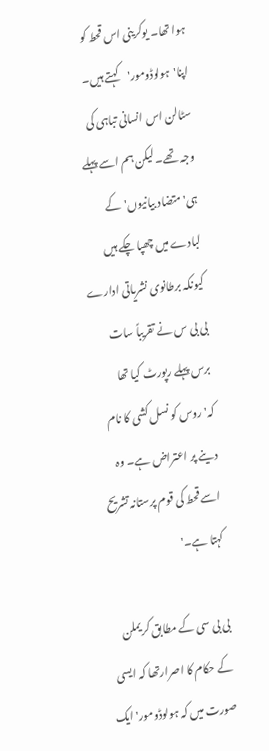ہوا تھا۔ یوکرینی اس قحط کو اپنا'ہولوڈومور'کہتے ہیں۔ سٹالن اس انسانی تباہی کی وجہ تھے۔ لیکن ہم اسے پہلے ہی'متضاد بیانیوں'کے لبادے میں چھپا چکے ہیں کیونکہ برطانوی نشریاتی ادارے بی بی س نے تقریباً سات برس پہلے رپورٹ کیا تھا کہ'روس کو نسل کشی کا نام دینے پر اعتراض ہے۔ وہ اسے قحط کی قوم پرستانہ تشریح کہتا ہے۔'

بی بی سی کے مطابق کریملن کے حکام کا اصرارتھا کہ ایسی صورت میں کہ ہولوڈومور'ایک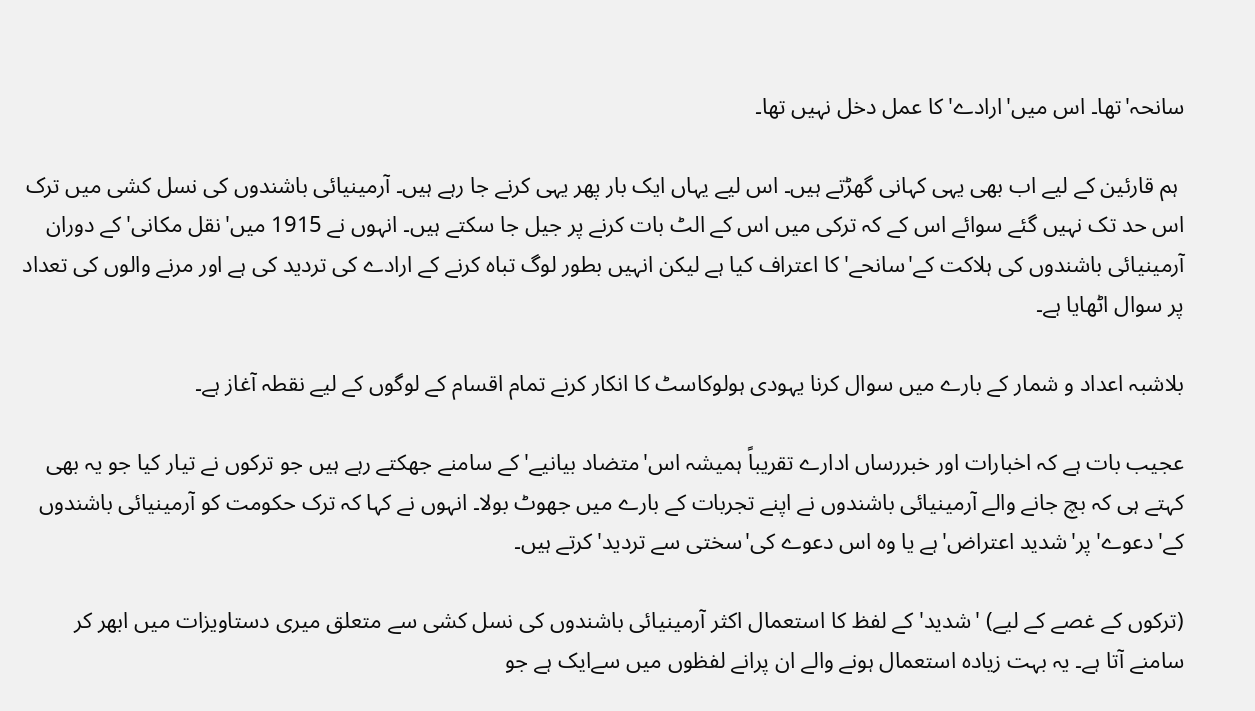سانحہ'تھا۔ اس میں'ارادے'کا عمل دخل نہیں تھا۔

 ہم قارئین کے لیے اب بھی یہی کہانی گھڑتے ہیں۔ اس لیے یہاں ایک بار پھر یہی کرنے جا رہے ہیں۔ آرمینیائی باشندوں کی نسل کشی میں ترک اس حد تک نہیں گئے سوائے اس کے کہ ترکی میں اس کے الٹ بات کرنے پر جیل جا سکتے ہیں۔ انہوں نے 1915 میں'نقل مکانی'کے دوران آرمینیائی باشندوں کی ہلاکت کے'سانحے'کا اعتراف کیا ہے لیکن انہیں بطور لوگ تباہ کرنے کے ارادے کی تردید کی ہے اور مرنے والوں کی تعداد پر سوال اٹھایا ہے۔

بلاشبہ اعداد و شمار کے بارے میں سوال کرنا یہودی ہولوکاسٹ کا انکار کرنے تمام اقسام کے لوگوں کے لیے نقطہ آغاز ہے۔

عجیب بات ہے کہ اخبارات اور خبررساں ادارے تقریباً ہمیشہ اس'متضاد بیانیے'کے سامنے جھکتے رہے ہیں جو ترکوں نے تیار کیا جو یہ بھی کہتے ہی کہ بچ جانے والے آرمینیائی باشندوں نے اپنے تجربات کے بارے میں جھوٹ بولا۔ انہوں نے کہا کہ ترک حکومت کو آرمینیائی باشندوں کے'دعوے'پر'شدید اعتراض'ہے یا وہ اس دعوے کی'سختی سے تردید'کرتے ہیں۔

(ترکوں کے غصے کے لیے) 'شدید'کے لفظ کا استعمال اکثر آرمینیائی باشندوں کی نسل کشی سے متعلق میری دستاویزات میں ابھر کر سامنے آتا ہے۔ یہ بہت زیادہ استعمال ہونے والے ان پرانے لفظوں میں سےایک ہے جو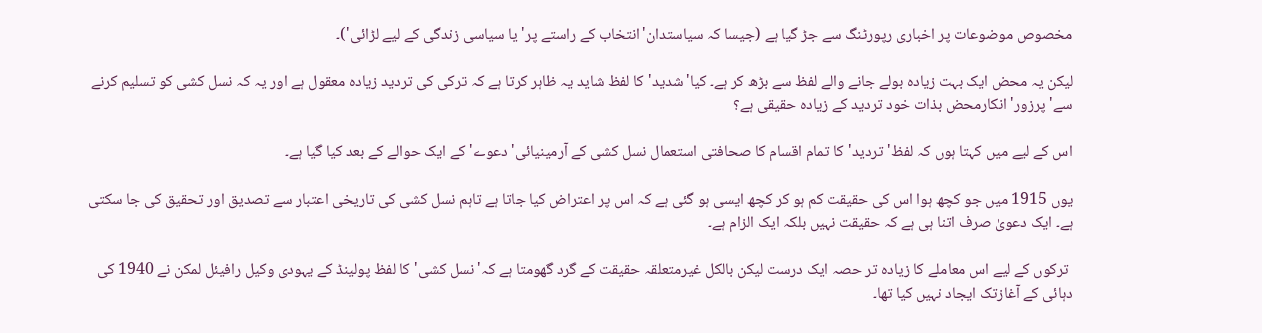مخصوص موضوعات پر اخباری رپورٹنگ سے جڑ گیا ہے (جیسا کہ سیاستدان'انتخاب کے راستے پر'یا سیاسی زندگی کے لیے لڑائی')۔

لیکن یہ محض ایک بہت زیادہ بولے جانے والے لفظ سے بڑھ کر ہے۔ کیا'شدید'کا لفظ شاید یہ ظاہر کرتا ہے کہ ترکی کی تردید زیادہ معقول ہے اور یہ کہ نسل کشی کو تسلیم کرنے سے'پرزور'انکارمحض بذات خود تردید کے زیادہ حقیقی ہے؟

اس کے لیے میں کہتا ہوں کہ لفظ'تردید'کا تمام اقسام کا صحافتی استعمال نسل کشی کے آرمینیائی'دعوے'کے ایک حوالے کے بعد کیا گیا ہے۔

یوں 1915 میں جو کچھ ہوا اس کی حقیقت کم ہو کر کچھ ایسی ہو گئی ہے کہ اس پر اعتراض کیا جاتا ہے تاہم نسل کشی کی تاریخی اعتبار سے تصدیق اور تحقیق کی جا سکتی ہے۔ ایک دعویٰ صرف اتنا ہی ہے کہ حقیقت نہیں بلکہ ایک الزام ہے۔

 ترکوں کے لیے اس معاملے کا زیادہ تر حصہ ایک درست لیکن بالکل غیرمتعلقہ حقیقت کے گرد گھومتا ہے کہ'نسل کشی'کا لفظ پولینڈ کے یہودی وکیل رافیئل لمکن نے 1940 کی دہائی کے آغازتک ایجاد نہیں کیا تھا۔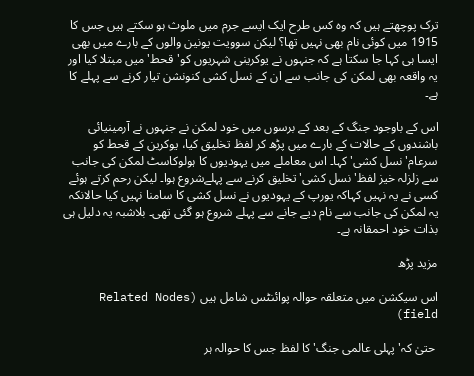ترک پوچھتے ہیں کہ وہ کس طرح ایک ایسے جرم میں ملوث ہو سکتے ہیں جس کا 1915 میں کوئی نام بھی نہیں تھا؟ لیکن سوویت یونین والوں کے بارے میں بھی ایسا ہی کہا جا سکتا ہے کہ جنہوں نے یوکرینی شہریوں کو'قحط'میں مبتلا کیا اور یہ واقعہ بھی لمکن کی جانب سے ان کے نسل کشی کنونشن تیار کرنے سے پہلے کا ہے۔

اس کے باوجود جنگ کے بعد کے برسوں میں خود لمکن نے جنہوں نے آرمینیائی باشندوں کے حالات کے بارے میں پڑھ کر لفظ تخلیق کیا، یوکرین کے قحط کو سرعام'نسل کشی'کہا۔ اس معاملے میں یہودیوں کا ہولوکاسٹ لمکن کی جانب سے زلزلہ خیز لفظ'نسل کشی'تخلیق کرنے سے پہلےشروع ہوا۔ لیکن رحم کرتے ہوئے کسی نے یہ نہیں کہاکہ یورپ کے یہودیوں نے نسل کشی کا سامنا نہیں کیا حالانکہ یہ لمکن کی جانب سے نام دیے جانے سے پہلے شروع ہو گئی تھی۔ بلاشبہ یہ دلیل ہی بذات خود احمقانہ ہے۔

مزید پڑھ

اس سیکشن میں متعلقہ حوالہ پوائنٹس شامل ہیں (Related Nodes field)

 حتیٰ کہ'پہلی عالمی جنگ'کا لفظ جس کا حوالہ ہر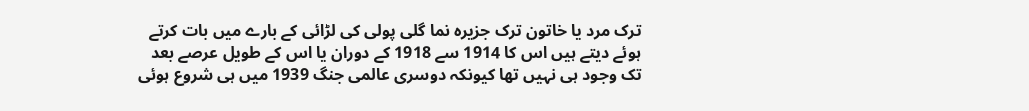ترک مرد یا خاتون ترک جزیرہ نما گلی پولی کی لڑائی کے بارے میں بات کرتے ہوئے دیتے ہیں اس کا 1914 سے 1918 کے دوران یا اس کے طویل عرصے بعد تک وجود ہی نہیں تھا کیونکہ دوسری عالمی جنگ 1939 میں ہی شروع ہوئی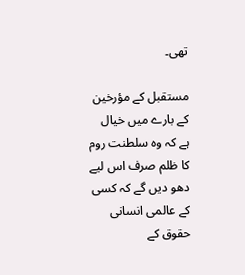تھی۔

مستقبل کے مؤرخین کے بارے میں خیال ہے کہ وہ سلطنت روم کا ظلم صرف اس لیے دھو دیں گے کہ کسی کے عالمی انسانی حقوق کے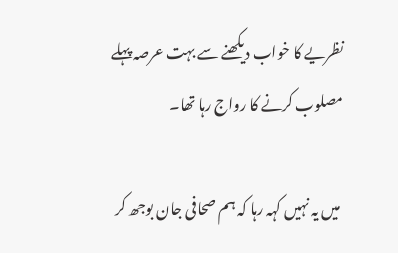نظریے کا خواب دیکھنے سے بہت عرصہ پہلے مصلوب کرنے کا رواج رہا تھا۔

 میں یہ نہیں کہہ رہا کہ ہم صحافی جان بوجھ کر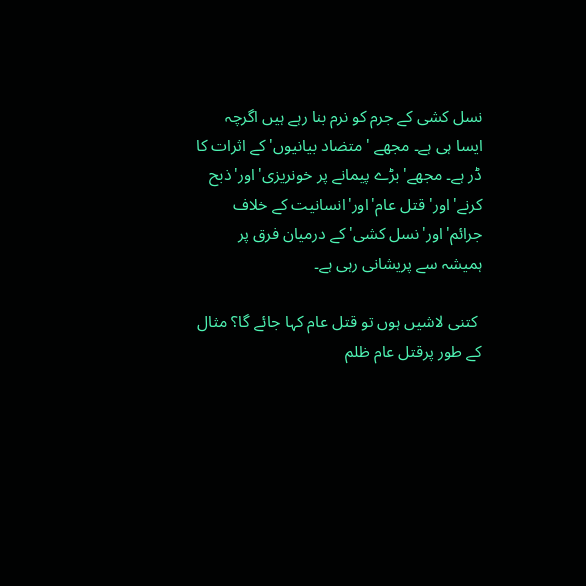نسل کشی کے جرم کو نرم بنا رہے ہیں اگرچہ ایسا ہی ہے۔ مجھے 'متضاد بیانیوں'کے اثرات کا ڈر ہے۔ مجھے'بڑے پیمانے پر خونریزی'اور'ذبح کرنے'اور'قتل عام'اور'انسانیت کے خلاف جرائم'اور'نسل کشی'کے درمیان فرق پر ہمیشہ سے پریشانی رہی ہے۔

 کتنی لاشیں ہوں تو قتل عام کہا جائے گا؟ مثال کے طور پرقتل عام ظلم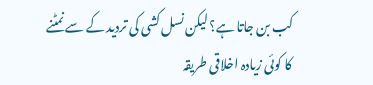کب بن جاتا ہے؟ لیکن نسل کشی کی تردید کے سے نمٹنے کا کوئی زیادہ اخلاقی طریقہ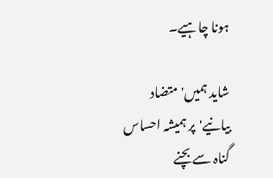ہونا چاہیے۔

شاید ہمیں'متضاد بیانیے'پر ہمیشہ احساس گناہ سے بچنے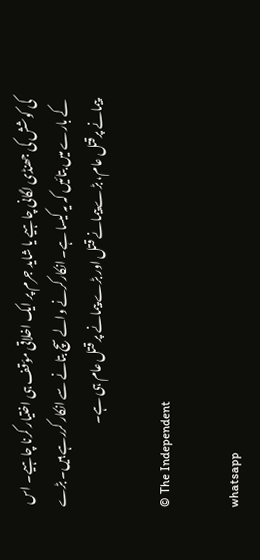کی کوشش کی جھنڈی لگانی چاہیے یا شاید جرم پر ایک اخلاقی مؤقف ہی اختیار کرنا چاہیے۔ اس کے بارے میں بتائیں کہ یہ کیسا ہے۔ انکارکرنے والے سچ بتانے سے انکار کررہے ہیں۔ بڑے پیمانے پرقتل عام، بڑے پیمانے قتل اور بڑے پیمانے پر قتل عام ہی ہے۔

© The Independent

whatsapp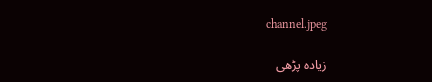channel.jpeg

زیادہ پڑھی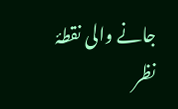جانے والی نقطۂ نظر